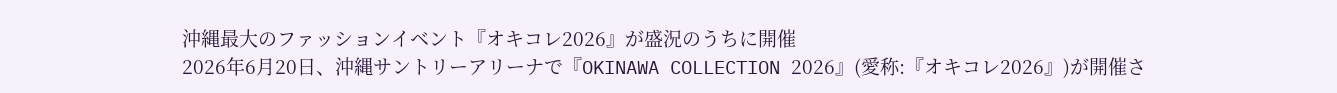沖縄最大のファッションイベント『オキコレ2026』が盛況のうちに開催
2026年6月20日、沖縄サントリーアリーナで『OKINAWA COLLECTION 2026』(愛称:『オキコレ2026』)が開催さ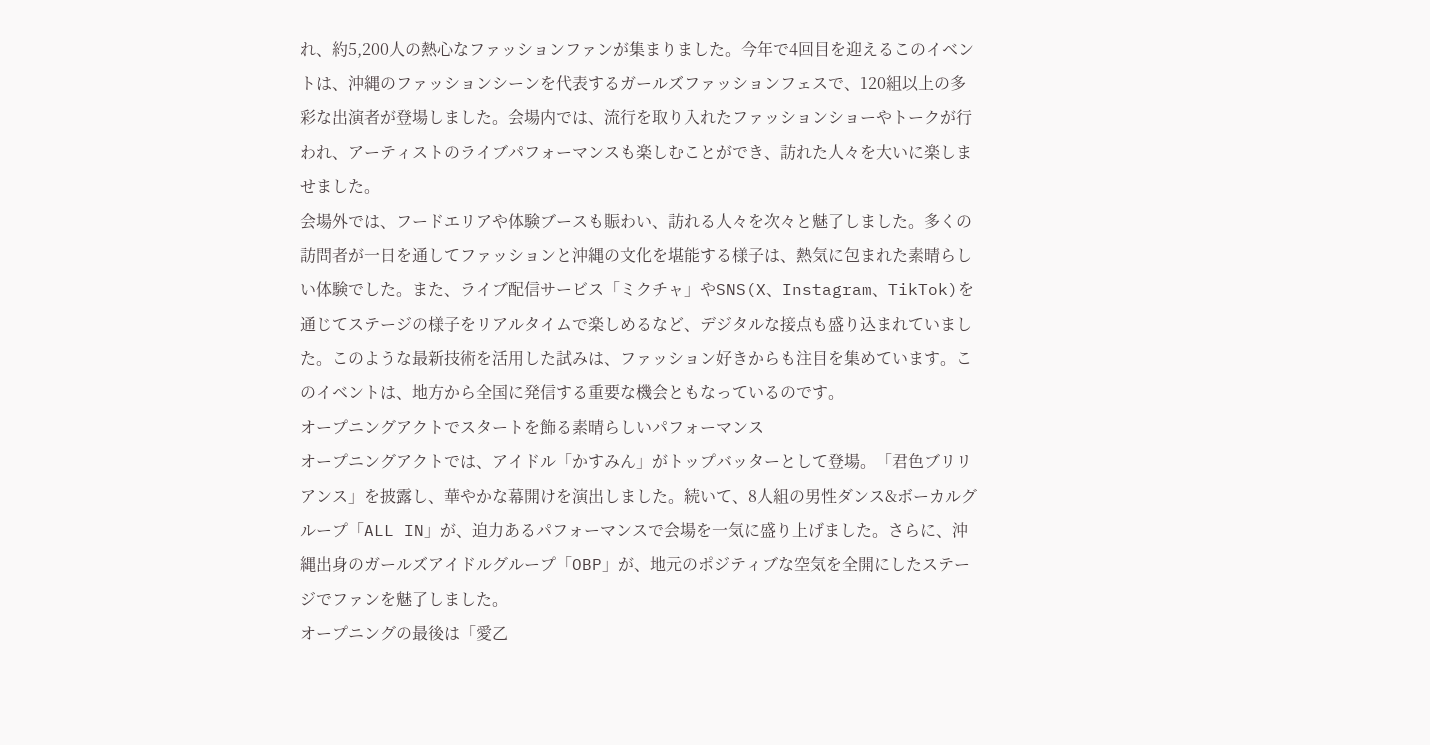れ、約5,200人の熱心なファッションファンが集まりました。今年で4回目を迎えるこのイベントは、沖縄のファッションシーンを代表するガールズファッションフェスで、120組以上の多彩な出演者が登場しました。会場内では、流行を取り入れたファッションショーやトークが行われ、アーティストのライブパフォーマンスも楽しむことができ、訪れた人々を大いに楽しませました。
会場外では、フードエリアや体験ブースも賑わい、訪れる人々を次々と魅了しました。多くの訪問者が一日を通してファッションと沖縄の文化を堪能する様子は、熱気に包まれた素晴らしい体験でした。また、ライブ配信サービス「ミクチャ」やSNS(X、Instagram、TikTok)を通じてステージの様子をリアルタイムで楽しめるなど、デジタルな接点も盛り込まれていました。このような最新技術を活用した試みは、ファッション好きからも注目を集めています。このイベントは、地方から全国に発信する重要な機会ともなっているのです。
オープニングアクトでスタートを飾る素晴らしいパフォーマンス
オープニングアクトでは、アイドル「かすみん」がトップバッターとして登場。「君色ブリリアンス」を披露し、華やかな幕開けを演出しました。続いて、8人組の男性ダンス&ボーカルグループ「ALL IN」が、迫力あるパフォーマンスで会場を一気に盛り上げました。さらに、沖縄出身のガールズアイドルグループ「OBP」が、地元のポジティブな空気を全開にしたステージでファンを魅了しました。
オープニングの最後は「愛乙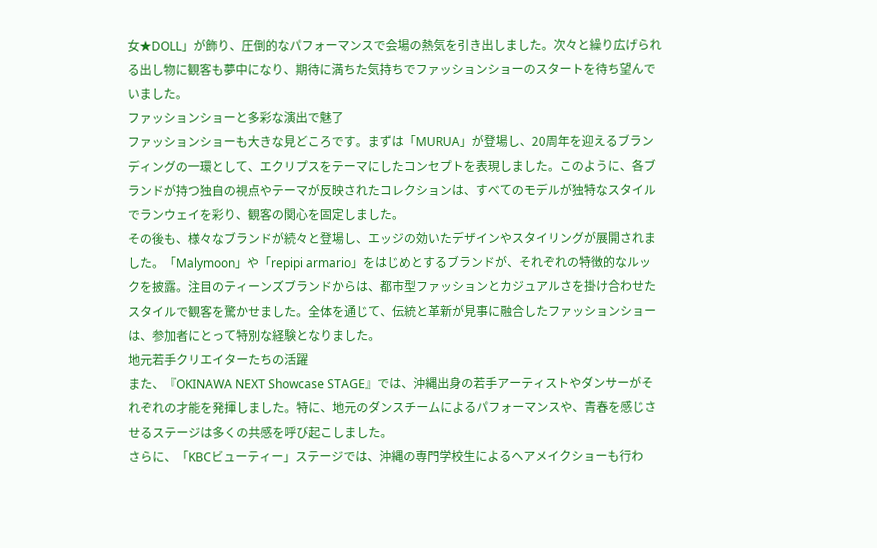女★DOLL」が飾り、圧倒的なパフォーマンスで会場の熱気を引き出しました。次々と繰り広げられる出し物に観客も夢中になり、期待に満ちた気持ちでファッションショーのスタートを待ち望んでいました。
ファッションショーと多彩な演出で魅了
ファッションショーも大きな見どころです。まずは「MURUA」が登場し、20周年を迎えるブランディングの一環として、エクリプスをテーマにしたコンセプトを表現しました。このように、各ブランドが持つ独自の視点やテーマが反映されたコレクションは、すべてのモデルが独特なスタイルでランウェイを彩り、観客の関心を固定しました。
その後も、様々なブランドが続々と登場し、エッジの効いたデザインやスタイリングが展開されました。「Malymoon」や「repipi armario」をはじめとするブランドが、それぞれの特徴的なルックを披露。注目のティーンズブランドからは、都市型ファッションとカジュアルさを掛け合わせたスタイルで観客を驚かせました。全体を通じて、伝統と革新が見事に融合したファッションショーは、参加者にとって特別な経験となりました。
地元若手クリエイターたちの活躍
また、『OKINAWA NEXT Showcase STAGE』では、沖縄出身の若手アーティストやダンサーがそれぞれの才能を発揮しました。特に、地元のダンスチームによるパフォーマンスや、青春を感じさせるステージは多くの共感を呼び起こしました。
さらに、「KBCビューティー」ステージでは、沖縄の専門学校生によるヘアメイクショーも行わ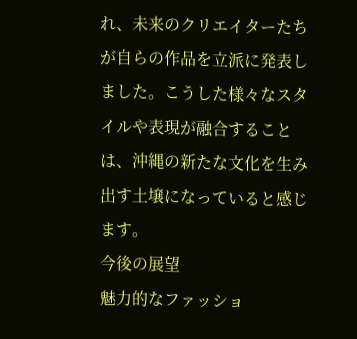れ、未来のクリエイターたちが自らの作品を立派に発表しました。こうした様々なスタイルや表現が融合することは、沖縄の新たな文化を生み出す土壌になっていると感じます。
今後の展望
魅力的なファッショ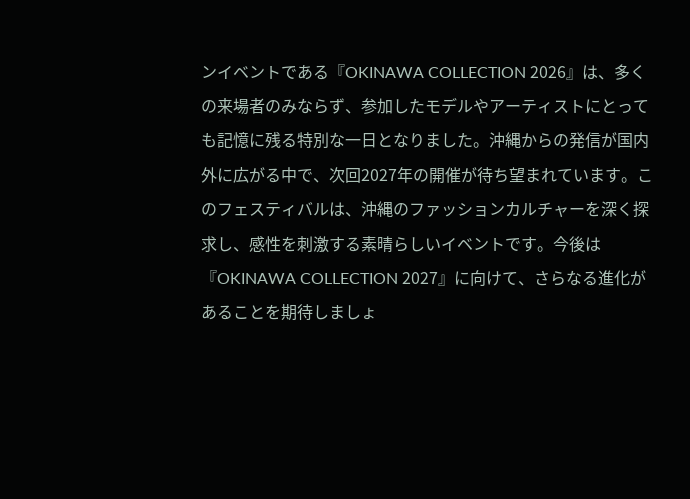ンイベントである『OKINAWA COLLECTION 2026』は、多くの来場者のみならず、参加したモデルやアーティストにとっても記憶に残る特別な一日となりました。沖縄からの発信が国内外に広がる中で、次回2027年の開催が待ち望まれています。このフェスティバルは、沖縄のファッションカルチャーを深く探求し、感性を刺激する素晴らしいイベントです。今後は『OKINAWA COLLECTION 2027』に向けて、さらなる進化があることを期待しましょ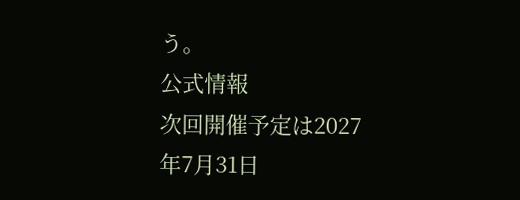う。
公式情報
次回開催予定は2027年7月31日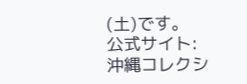(土)です。
公式サイト:
沖縄コレクシ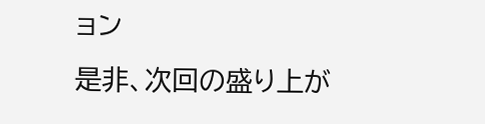ョン
是非、次回の盛り上が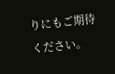りにもご期待ください。